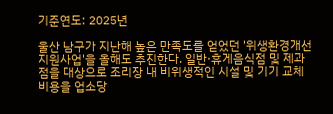기준연도: 2025년

울산 남구가 지난해 높은 만족도를 얻었던 '위생환경개선 지원사업'을 올해도 추진한다. 일반·휴게음식점 및 제과점을 대상으로 조리장 내 비위생적인 시설 및 기기 교체 비용을 업소당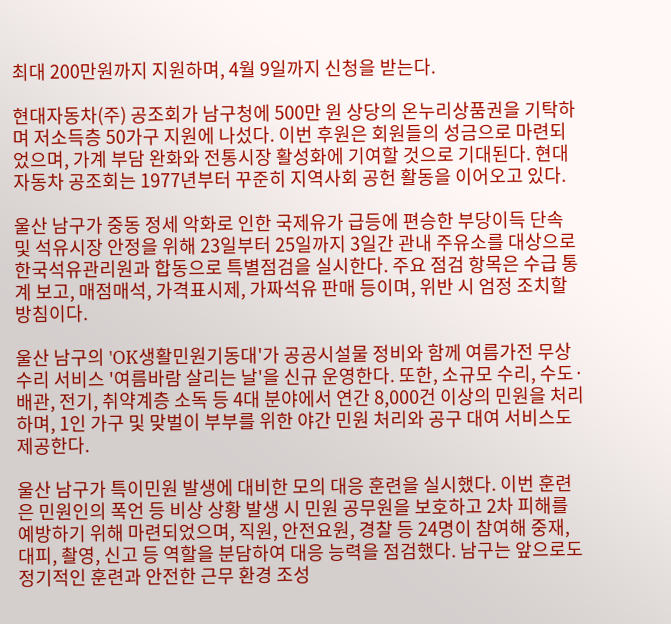최대 200만원까지 지원하며, 4월 9일까지 신청을 받는다.

현대자동차(주) 공조회가 남구청에 500만 원 상당의 온누리상품권을 기탁하며 저소득층 50가구 지원에 나섰다. 이번 후원은 회원들의 성금으로 마련되었으며, 가계 부담 완화와 전통시장 활성화에 기여할 것으로 기대된다. 현대자동차 공조회는 1977년부터 꾸준히 지역사회 공헌 활동을 이어오고 있다.

울산 남구가 중동 정세 악화로 인한 국제유가 급등에 편승한 부당이득 단속 및 석유시장 안정을 위해 23일부터 25일까지 3일간 관내 주유소를 대상으로 한국석유관리원과 합동으로 특별점검을 실시한다. 주요 점검 항목은 수급 통계 보고, 매점매석, 가격표시제, 가짜석유 판매 등이며, 위반 시 엄정 조치할 방침이다.

울산 남구의 'OK생활민원기동대'가 공공시설물 정비와 함께 여름가전 무상 수리 서비스 '여름바람 살리는 날'을 신규 운영한다. 또한, 소규모 수리, 수도·배관, 전기, 취약계층 소독 등 4대 분야에서 연간 8,000건 이상의 민원을 처리하며, 1인 가구 및 맞벌이 부부를 위한 야간 민원 처리와 공구 대여 서비스도 제공한다.

울산 남구가 특이민원 발생에 대비한 모의 대응 훈련을 실시했다. 이번 훈련은 민원인의 폭언 등 비상 상황 발생 시 민원 공무원을 보호하고 2차 피해를 예방하기 위해 마련되었으며, 직원, 안전요원, 경찰 등 24명이 참여해 중재, 대피, 촬영, 신고 등 역할을 분담하여 대응 능력을 점검했다. 남구는 앞으로도 정기적인 훈련과 안전한 근무 환경 조성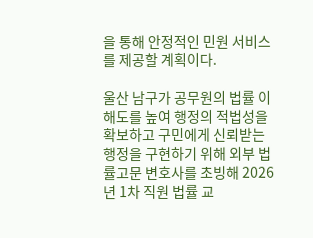을 통해 안정적인 민원 서비스를 제공할 계획이다.

울산 남구가 공무원의 법률 이해도를 높여 행정의 적법성을 확보하고 구민에게 신뢰받는 행정을 구현하기 위해 외부 법률고문 변호사를 초빙해 2026년 1차 직원 법률 교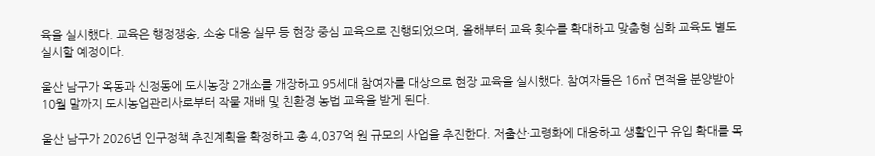육을 실시했다. 교육은 행정쟁송, 소송 대응 실무 등 현장 중심 교육으로 진행되었으며, 올해부터 교육 횟수를 확대하고 맞춤형 심화 교육도 별도 실시할 예정이다.

울산 남구가 옥동과 신정동에 도시농장 2개소를 개장하고 95세대 참여자를 대상으로 현장 교육을 실시했다. 참여자들은 16㎡ 면적을 분양받아 10월 말까지 도시농업관리사로부터 작물 재배 및 친환경 농법 교육을 받게 된다.

울산 남구가 2026년 인구정책 추진계획을 확정하고 총 4,037억 원 규모의 사업을 추진한다. 저출산·고령화에 대응하고 생활인구 유입 확대를 목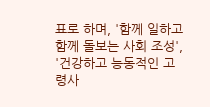표로 하며, '함께 일하고 함께 돌보는 사회 조성', '건강하고 능동적인 고령사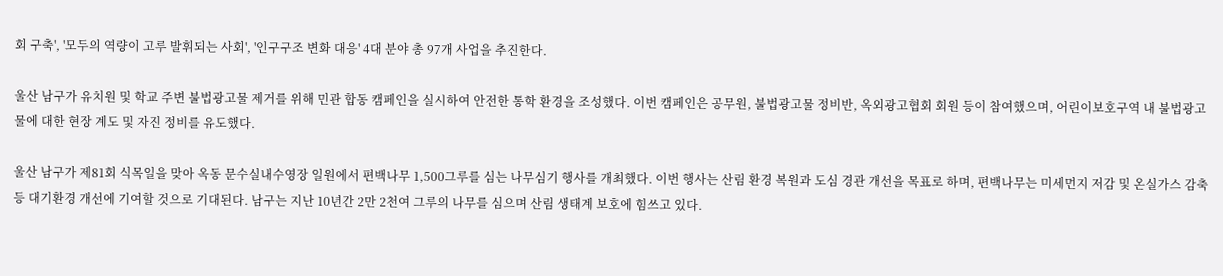회 구축', '모두의 역량이 고루 발휘되는 사회', '인구구조 변화 대응' 4대 분야 총 97개 사업을 추진한다.

울산 남구가 유치원 및 학교 주변 불법광고물 제거를 위해 민관 합동 캠페인을 실시하여 안전한 통학 환경을 조성했다. 이번 캠페인은 공무원, 불법광고물 정비반, 옥외광고협회 회원 등이 참여했으며, 어린이보호구역 내 불법광고물에 대한 현장 계도 및 자진 정비를 유도했다.

울산 남구가 제81회 식목일을 맞아 옥동 문수실내수영장 일원에서 편백나무 1,500그루를 심는 나무심기 행사를 개최했다. 이번 행사는 산림 환경 복원과 도심 경관 개선을 목표로 하며, 편백나무는 미세먼지 저감 및 온실가스 감축 등 대기환경 개선에 기여할 것으로 기대된다. 남구는 지난 10년간 2만 2천여 그루의 나무를 심으며 산림 생태계 보호에 힘쓰고 있다.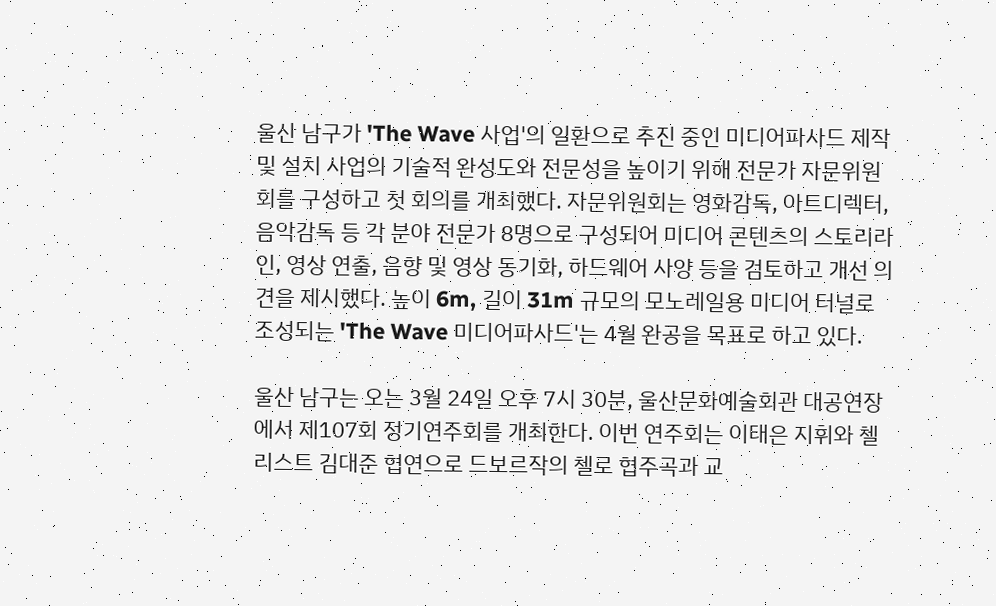울산 남구가 'The Wave 사업'의 일환으로 추진 중인 미디어파사드 제작 및 설치 사업의 기술적 완성도와 전문성을 높이기 위해 전문가 자문위원회를 구성하고 첫 회의를 개최했다. 자문위원회는 영화감독, 아트디렉터, 음악감독 등 각 분야 전문가 8명으로 구성되어 미디어 콘텐츠의 스토리라인, 영상 연출, 음향 및 영상 동기화, 하드웨어 사양 등을 검토하고 개선 의견을 제시했다. 높이 6m, 길이 31m 규모의 모노레일용 미디어 터널로 조성되는 'The Wave 미디어파사드'는 4월 완공을 목표로 하고 있다.

울산 남구는 오는 3월 24일 오후 7시 30분, 울산문화예술회관 대공연장에서 제107회 정기연주회를 개최한다. 이번 연주회는 이태은 지휘와 첼리스트 김대준 협연으로 드보르작의 첼로 협주곡과 교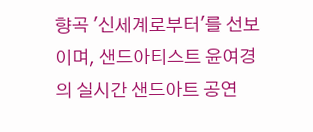향곡 '신세계로부터'를 선보이며, 샌드아티스트 윤여경의 실시간 샌드아트 공연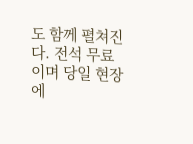도 함께 펼쳐진다. 전석 무료이며 당일 현장에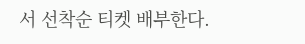서 선착순 티켓 배부한다.